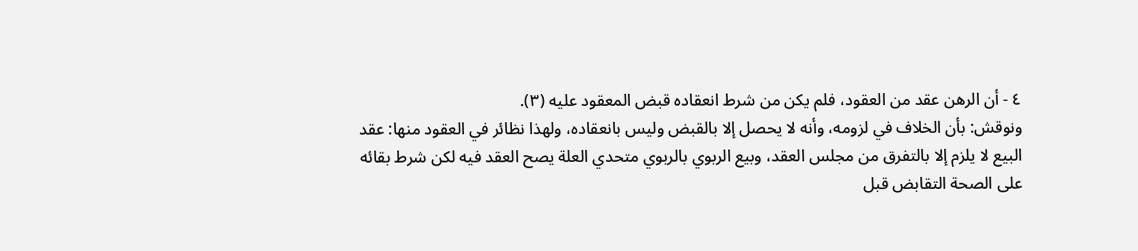٤ - أن الرهن عقد من العقود، فلم يكن من شرط انعقاده قبض المعقود عليه (٣).
ونوقش: بأن الخلاف في لزومه، وأنه لا يحصل إلا بالقبض وليس بانعقاده، ولهذا نظائر في العقود منها: عقد البيع لا يلزم إلا بالتفرق من مجلس العقد، وبيع الربوي بالربوي متحدي العلة يصح العقد فيه لكن شرط بقائه على الصحة التقابض قبل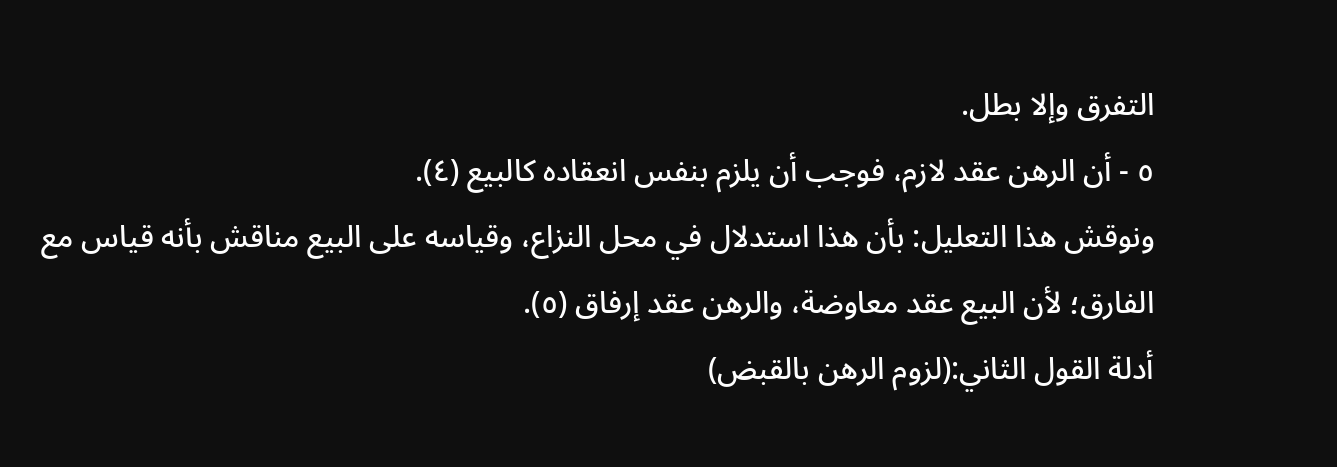التفرق وإلا بطل.
٥ - أن الرهن عقد لازم، فوجب أن يلزم بنفس انعقاده كالبيع (٤).
ونوقش هذا التعليل: بأن هذا استدلال في محل النزاع، وقياسه على البيع مناقش بأنه قياس مع الفارق؛ لأن البيع عقد معاوضة، والرهن عقد إرفاق (٥).
أدلة القول الثاني:(لزوم الرهن بالقبض)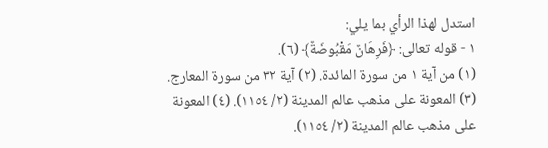استدل لهذا الرأي بما يلي:
١ - قوله تعالى: ﴿فَرِهَانٌ مَقْبُوضَةٌ﴾ (٦).
(١) من آية ١ من سورة المائدة. (٢) آية ٣٢ من سورة المعارج. (٣) المعونة على مذهب عالم المدينة (٢/ ١١٥٤). (٤) المعونة على مذهب عالم المدينة (٢/ ١١٥٤).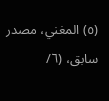(٥) المغني، مصدر سابق، (٦/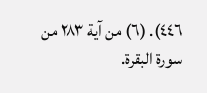٤٤٦). (٦) من آية ٢٨٣ من سورة البقرة.